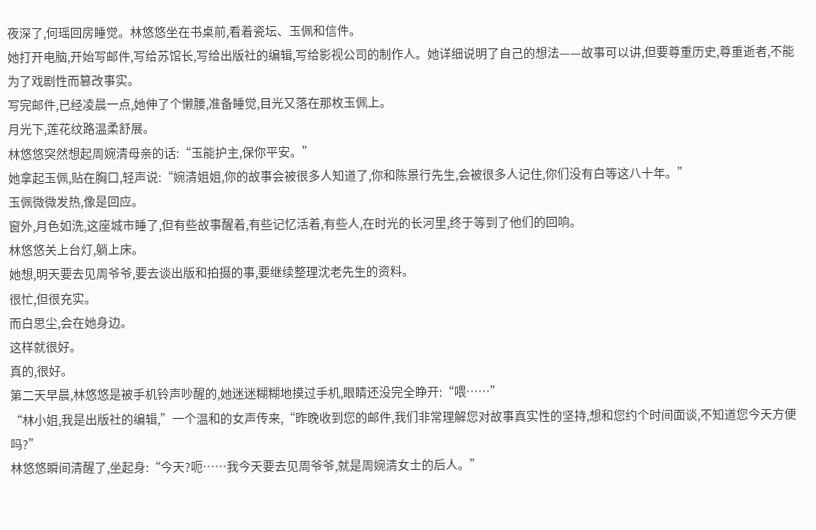夜深了,何瑶回房睡觉。林悠悠坐在书桌前,看着瓷坛、玉佩和信件。
她打开电脑,开始写邮件,写给苏馆长,写给出版社的编辑,写给影视公司的制作人。她详细说明了自己的想法——故事可以讲,但要尊重历史,尊重逝者,不能为了戏剧性而篡改事实。
写完邮件,已经凌晨一点,她伸了个懒腰,准备睡觉,目光又落在那枚玉佩上。
月光下,莲花纹路温柔舒展。
林悠悠突然想起周婉清母亲的话:“玉能护主,保你平安。”
她拿起玉佩,贴在胸口,轻声说:“婉清姐姐,你的故事会被很多人知道了,你和陈景行先生,会被很多人记住,你们没有白等这八十年。”
玉佩微微发热,像是回应。
窗外,月色如洗,这座城市睡了,但有些故事醒着,有些记忆活着,有些人,在时光的长河里,终于等到了他们的回响。
林悠悠关上台灯,躺上床。
她想,明天要去见周爷爷,要去谈出版和拍摄的事,要继续整理沈老先生的资料。
很忙,但很充实。
而白思尘,会在她身边。
这样就很好。
真的,很好。
第二天早晨,林悠悠是被手机铃声吵醒的,她迷迷糊糊地摸过手机,眼睛还没完全睁开:“喂……”
“林小姐,我是出版社的编辑,”一个温和的女声传来,“昨晚收到您的邮件,我们非常理解您对故事真实性的坚持,想和您约个时间面谈,不知道您今天方便吗?”
林悠悠瞬间清醒了,坐起身:“今天?呃……我今天要去见周爷爷,就是周婉清女士的后人。”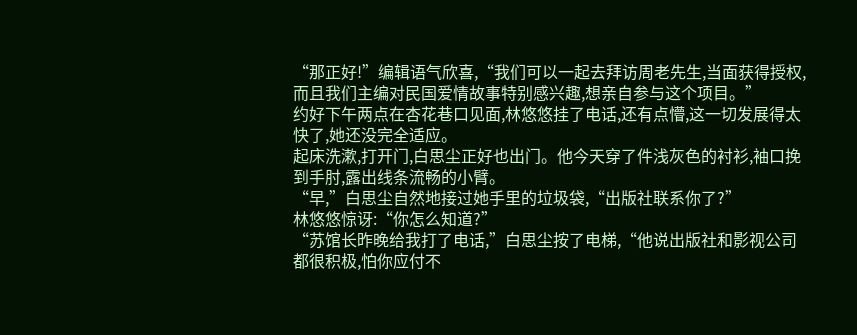“那正好!”编辑语气欣喜,“我们可以一起去拜访周老先生,当面获得授权,而且我们主编对民国爱情故事特别感兴趣,想亲自参与这个项目。”
约好下午两点在杏花巷口见面,林悠悠挂了电话,还有点懵,这一切发展得太快了,她还没完全适应。
起床洗漱,打开门,白思尘正好也出门。他今天穿了件浅灰色的衬衫,袖口挽到手肘,露出线条流畅的小臂。
“早,”白思尘自然地接过她手里的垃圾袋,“出版社联系你了?”
林悠悠惊讶:“你怎么知道?”
“苏馆长昨晚给我打了电话,”白思尘按了电梯,“他说出版社和影视公司都很积极,怕你应付不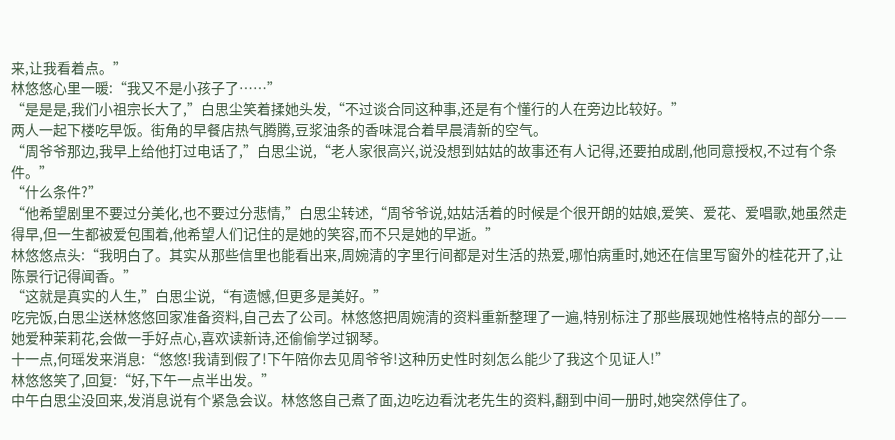来,让我看着点。”
林悠悠心里一暖:“我又不是小孩子了……”
“是是是,我们小祖宗长大了,”白思尘笑着揉她头发,“不过谈合同这种事,还是有个懂行的人在旁边比较好。”
两人一起下楼吃早饭。街角的早餐店热气腾腾,豆浆油条的香味混合着早晨清新的空气。
“周爷爷那边,我早上给他打过电话了,”白思尘说,“老人家很高兴,说没想到姑姑的故事还有人记得,还要拍成剧,他同意授权,不过有个条件。”
“什么条件?”
“他希望剧里不要过分美化,也不要过分悲情,”白思尘转述,“周爷爷说,姑姑活着的时候是个很开朗的姑娘,爱笑、爱花、爱唱歌,她虽然走得早,但一生都被爱包围着,他希望人们记住的是她的笑容,而不只是她的早逝。”
林悠悠点头:“我明白了。其实从那些信里也能看出来,周婉清的字里行间都是对生活的热爱,哪怕病重时,她还在信里写窗外的桂花开了,让陈景行记得闻香。”
“这就是真实的人生,”白思尘说,“有遗憾,但更多是美好。”
吃完饭,白思尘送林悠悠回家准备资料,自己去了公司。林悠悠把周婉清的资料重新整理了一遍,特别标注了那些展现她性格特点的部分——她爱种茉莉花,会做一手好点心,喜欢读新诗,还偷偷学过钢琴。
十一点,何瑶发来消息:“悠悠!我请到假了!下午陪你去见周爷爷!这种历史性时刻怎么能少了我这个见证人!”
林悠悠笑了,回复:“好,下午一点半出发。”
中午白思尘没回来,发消息说有个紧急会议。林悠悠自己煮了面,边吃边看沈老先生的资料,翻到中间一册时,她突然停住了。